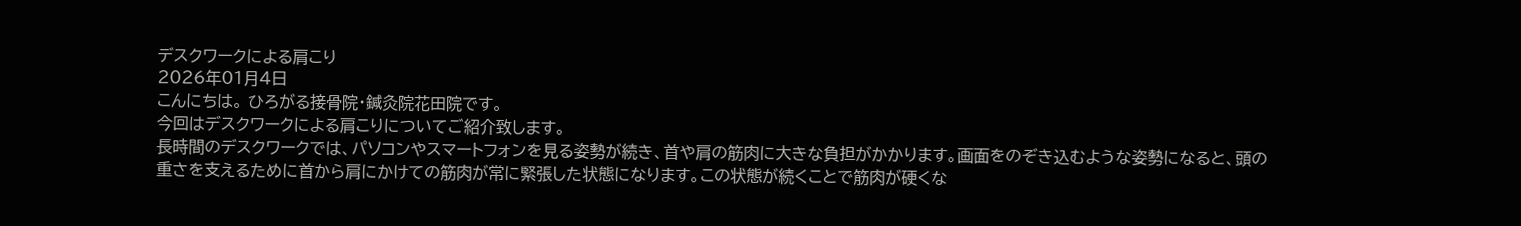デスクワークによる肩こり
2026年01月4日
こんにちは。 ひろがる接骨院・鍼灸院花田院です。
今回はデスクワークによる肩こりについてご紹介致します。
長時間のデスクワークでは、パソコンやスマートフォンを見る姿勢が続き、首や肩の筋肉に大きな負担がかかります。画面をのぞき込むような姿勢になると、頭の重さを支えるために首から肩にかけての筋肉が常に緊張した状態になります。この状態が続くことで筋肉が硬くな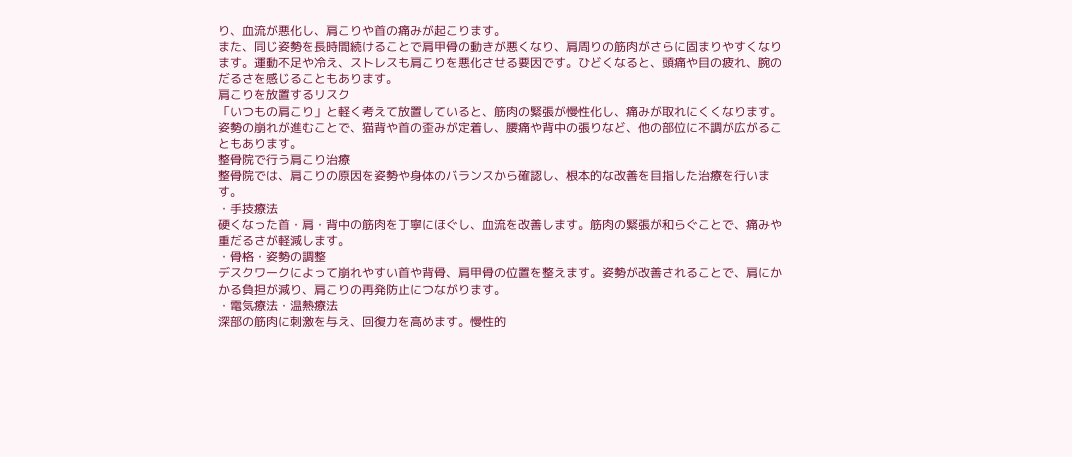り、血流が悪化し、肩こりや首の痛みが起こります。
また、同じ姿勢を長時間続けることで肩甲骨の動きが悪くなり、肩周りの筋肉がさらに固まりやすくなります。運動不足や冷え、ストレスも肩こりを悪化させる要因です。ひどくなると、頭痛や目の疲れ、腕のだるさを感じることもあります。
肩こりを放置するリスク
「いつもの肩こり」と軽く考えて放置していると、筋肉の緊張が慢性化し、痛みが取れにくくなります。姿勢の崩れが進むことで、猫背や首の歪みが定着し、腰痛や背中の張りなど、他の部位に不調が広がることもあります。
整骨院で行う肩こり治療
整骨院では、肩こりの原因を姿勢や身体のバランスから確認し、根本的な改善を目指した治療を行います。
・手技療法
硬くなった首・肩・背中の筋肉を丁寧にほぐし、血流を改善します。筋肉の緊張が和らぐことで、痛みや重だるさが軽減します。
・骨格・姿勢の調整
デスクワークによって崩れやすい首や背骨、肩甲骨の位置を整えます。姿勢が改善されることで、肩にかかる負担が減り、肩こりの再発防止につながります。
・電気療法・温熱療法
深部の筋肉に刺激を与え、回復力を高めます。慢性的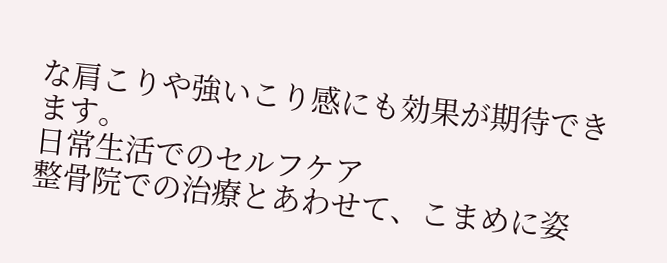な肩こりや強いこり感にも効果が期待できます。
日常生活でのセルフケア
整骨院での治療とあわせて、こまめに姿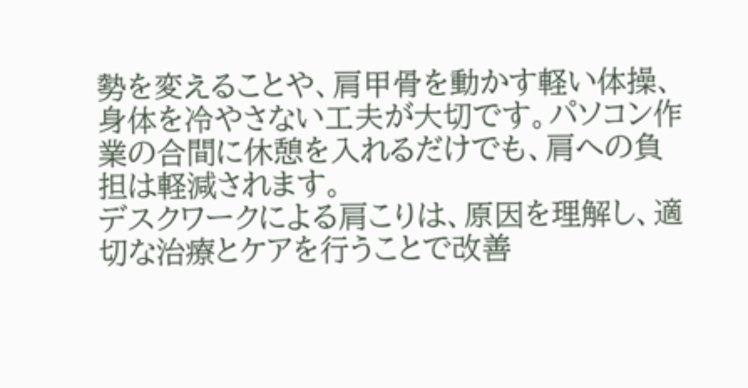勢を変えることや、肩甲骨を動かす軽い体操、身体を冷やさない工夫が大切です。パソコン作業の合間に休憩を入れるだけでも、肩への負担は軽減されます。
デスクワークによる肩こりは、原因を理解し、適切な治療とケアを行うことで改善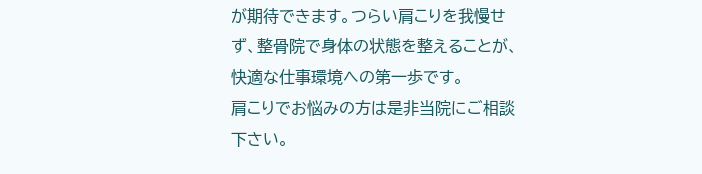が期待できます。つらい肩こりを我慢せず、整骨院で身体の状態を整えることが、快適な仕事環境への第一歩です。
肩こりでお悩みの方は是非当院にご相談下さい。